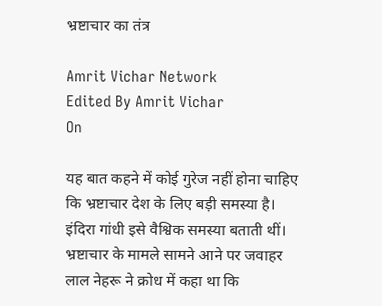भ्रष्टाचार का तंत्र

Amrit Vichar Network
Edited By Amrit Vichar
On

यह बात कहने में कोई गुरेज नहीं होना चाहिए कि भ्रष्टाचार देश के लिए बड़ी समस्या है। इंदिरा गांधी इसे वैश्विक समस्या बताती थीं। भ्रष्टाचार के मामले सामने आने पर जवाहर लाल नेहरू ने क्रोध में कहा था कि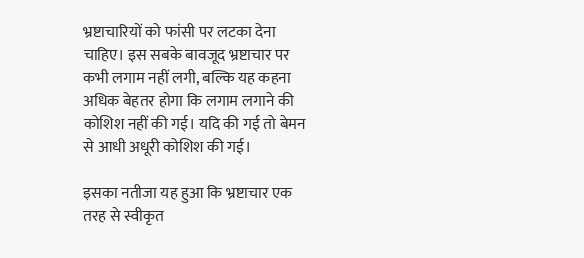भ्रष्टाचारियों को फांसी पर लटका देना चाहिए। इस सबके बावजूद भ्रष्टाचार पर कभी लगाम नहीं लगी, बल्कि यह कहना अधिक बेहतर होगा कि लगाम लगाने की कोशिश नहीं की गई। यदि की गई तो बेमन से आधी अधूरी कोशिश की गई।

इसका नतीजा यह हुआ कि भ्रष्टाचार एक तरह से स्वीकृत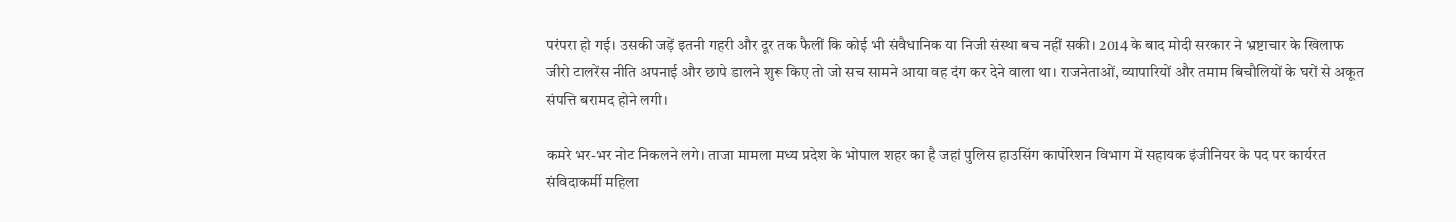परंपरा हो गई। उसकी जड़ें इतनी गहरी और दूर तक फैलीं कि कोई भी संवैधानिक या निजी संस्था बच नहीं सकी। 2014 के बाद मोदी सरकार ने भ्रष्टाचार के खिलाफ जीरो टालरेंस नीति अपनाई और छापे डालने शुरू किए तो जो सच सामने आया वह दंग कर देने वाला था। राजनेताओं, व्यापारियों और तमाम बिचौलियों के घरों से अकूत संपत्ति बरामद होने लगी।

कमरे भर-भर नोट निकलने लगे। ताजा मामला मध्य प्रदेश के भोपाल शहर का है जहां पुलिस हाउसिंग कार्पोरेशन विभाग में सहायक इंजीनियर के पद पर कार्यरत संविदाकर्मी महिला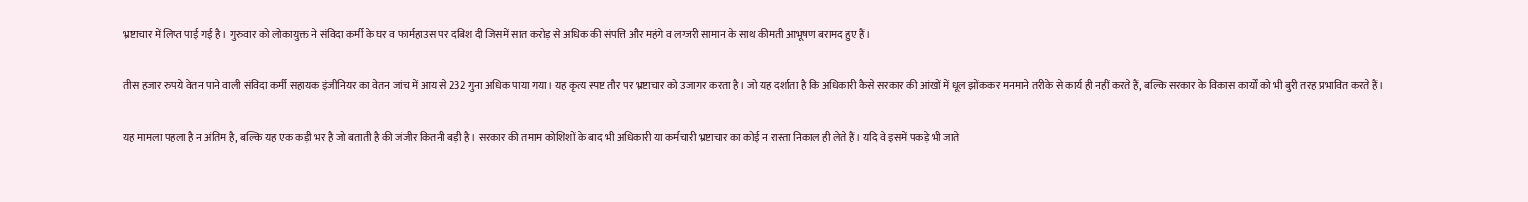भ्रष्टाचार में लिप्त पाई गई है। गुरुवार को लोकायुक्त ने संविदा कर्मी के घर व फार्महाउस पर दबिश दी जिसमें सात करोड़ से अधिक की संपत्ति और महंगे व लग्जरी सामान के साथ कीमती आभूषण बरामद हुए हैं।

तीस हजार रुपये वेतन पाने वाली संविदा कर्मी सहायक इंजीनियर का वेतन जांच में आय से 232 गुना अधिक पाया गया। यह कृत्य स्पष्ट तौर पर भ्रष्टाचार को उजागर करता है। जो यह दर्शाता है कि अधिकारी कैसे सरकार की आंखों में धूल झोंककर मनमाने तरीके से कार्य ही नहीं करते हैं, बल्कि सरकार के विकास कार्यों को भी बुरी तरह प्रभावित करते हैं।

यह मामला पहला है न अंतिम है, बल्कि यह एक कड़ी भर है जो बताती है की जंजीर कितनी बड़ी है। सरकार की तमाम कोशिशों के बाद भी अधिकारी या कर्मचारी भ्रष्टाचार का कोई न रास्ता निकाल ही लेते हैं। यदि वे इसमें पकड़े भी जाते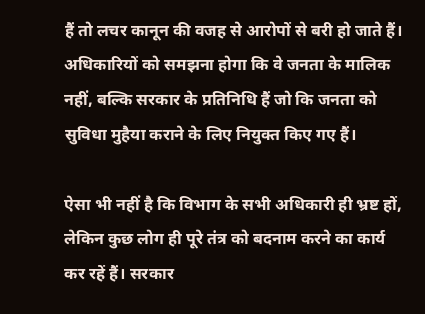हैं तो लचर कानून की वजह से आरोपों से बरी हो जाते हैं। अधिकारियों को समझना होगा कि वे जनता के मालिक नहीं, बल्कि सरकार के प्रतिनिधि हैं जो कि जनता को सुविधा मुहैया कराने के लिए नियुक्त किए गए हैं।

ऐसा भी नहीं है कि विभाग के सभी अधिकारी ही भ्रष्ट हों, लेकिन कुछ लोग ही पूरे तंत्र को बदनाम करने का कार्य कर रहें हैं। सरकार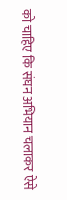को चाहिए कि संघन अभियान चलाकर ऐसे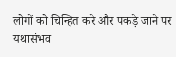लोगों को चिन्हित करे और पकड़े जाने पर यथासंभव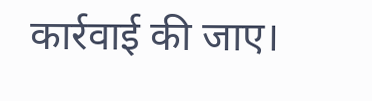कार्रवाई की जाए।